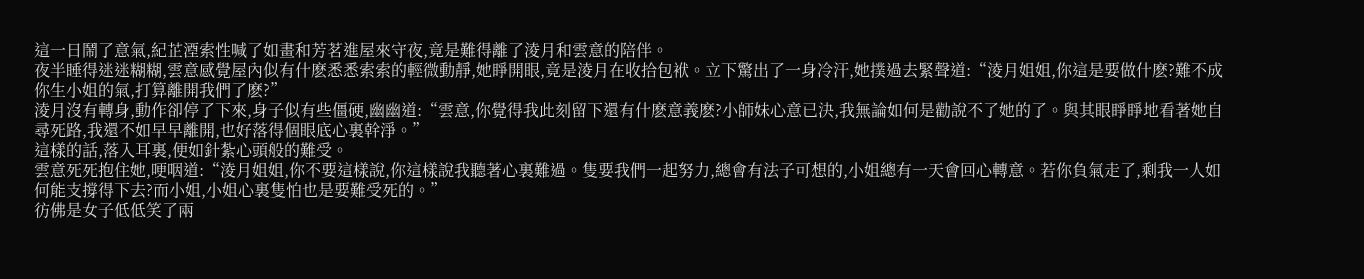這一日鬧了意氣,紀芷湮索性喊了如畫和芳茗進屋來守夜,竟是難得離了淩月和雲意的陪伴。
夜半睡得迷迷糊糊,雲意感覺屋內似有什麽悉悉索索的輕微動靜,她睜開眼,竟是淩月在收拾包袱。立下驚出了一身冷汗,她撲過去緊聲道:“淩月姐姐,你這是要做什麽?難不成你生小姐的氣,打算離開我們了麽?”
淩月沒有轉身,動作卻停了下來,身子似有些僵硬,幽幽道:“雲意,你覺得我此刻留下還有什麽意義麽?小師妹心意已決,我無論如何是勸說不了她的了。與其眼睜睜地看著她自尋死路,我還不如早早離開,也好落得個眼底心裏幹淨。”
這樣的話,落入耳裏,便如針紮心頭般的難受。
雲意死死抱住她,哽咽道:“淩月姐姐,你不要這樣說,你這樣說我聽著心裏難過。隻要我們一起努力,總會有法子可想的,小姐總有一天會回心轉意。若你負氣走了,剩我一人如何能支撐得下去?而小姐,小姐心裏隻怕也是要難受死的。”
彷佛是女子低低笑了兩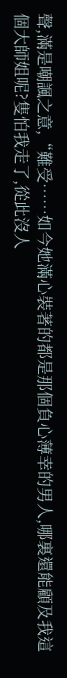聲,滿是嘲諷之意,“難受……如今她滿心裝著的都是那個負心薄幸的男人,哪裏還能顧及我這個大師姐呢?隻怕我走了,從此沒人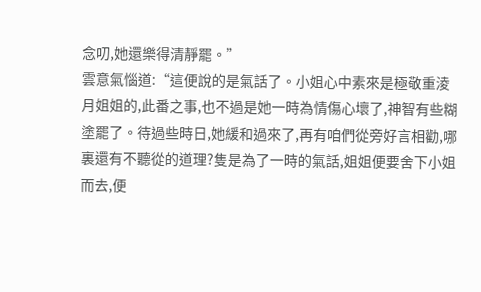念叨,她還樂得清靜罷。”
雲意氣惱道:“這便說的是氣話了。小姐心中素來是極敬重淩月姐姐的,此番之事,也不過是她一時為情傷心壞了,神智有些糊塗罷了。待過些時日,她緩和過來了,再有咱們從旁好言相勸,哪裏還有不聽從的道理?隻是為了一時的氣話,姐姐便要舍下小姐而去,便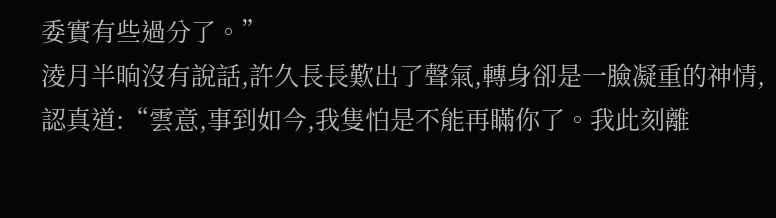委實有些過分了。”
淩月半晌沒有說話,許久長長歎出了聲氣,轉身卻是一臉凝重的神情,認真道:“雲意,事到如今,我隻怕是不能再瞞你了。我此刻離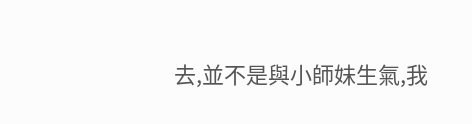去,並不是與小師妹生氣,我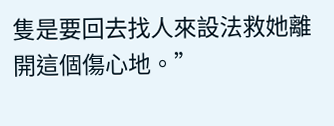隻是要回去找人來設法救她離開這個傷心地。”